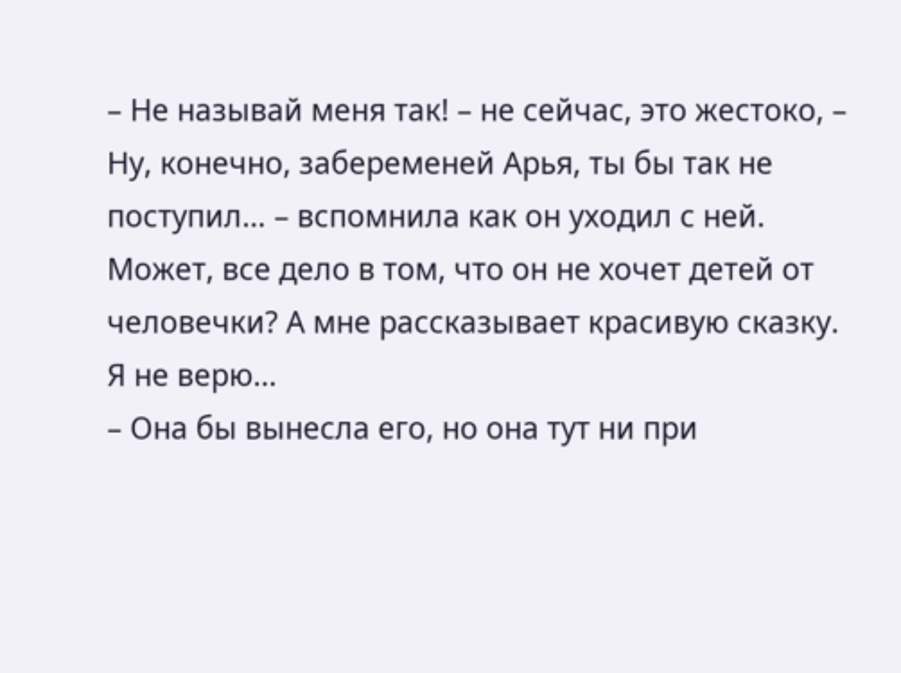– Не называй меня так! – не сейчас, это жестоко, – Ну, конечно, забеременей Арья, ты бы так не поступил… – вспомнила как он уходил с ней. Может, все дело в том, что он не хочет детей от человечки? А мне рассказывает красивую сказку. Я не верю…
– Она бы вынесла его, но она тут ни при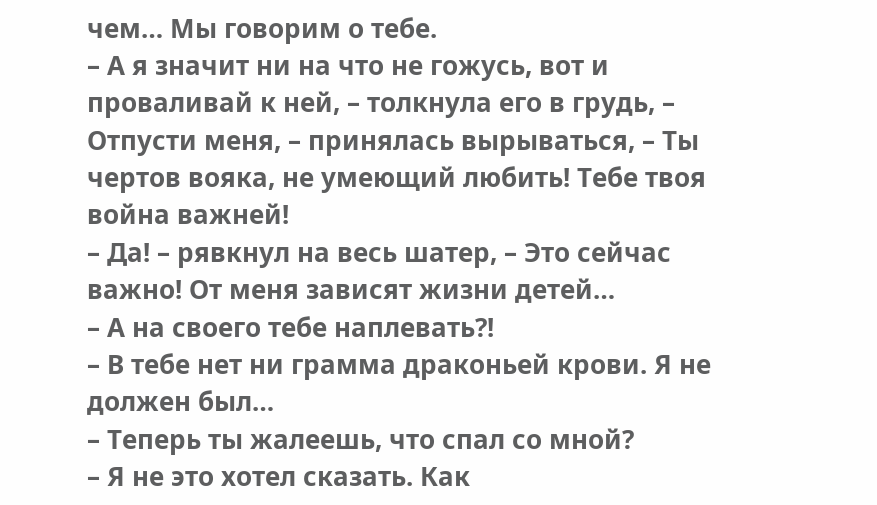чем… Мы говорим о тебе.
– А я значит ни на что не гожусь, вот и проваливай к ней, – толкнула его в грудь, – Отпусти меня, – принялась вырываться, – Ты чертов вояка, не умеющий любить! Тебе твоя война важней!
– Да! – рявкнул на весь шатер, – Это сейчас важно! От меня зависят жизни детей…
– А на своего тебе наплевать?!
– В тебе нет ни грамма драконьей крови. Я не должен был…
– Теперь ты жалеешь, что спал со мной?
– Я не это хотел сказать. Как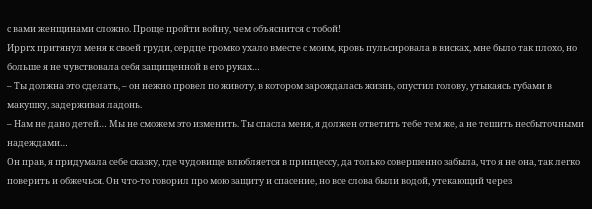с вами женщинами сложно. Проще пройти войну, чем объяснится с тобой!
Ирргх притянул меня к своей груди, сердце громко ухало вместе с моим, кровь пульсировала в висках, мне было так плохо, но больше я не чувствовала себя защищенной в его руках…
– Ты должна это сделать, – он нежно провел по животу, в котором зарождалась жизнь, опустил голову, утыкаясь губами в макушку, задерживая ладонь.
– Нам не дано детей… Мы не сможем это изменить. Ты спасла меня, я должен ответить тебе тем же, а не тешить несбыточными надеждами…
Он прав, я придумала себе сказку, где чудовище влюбляется в принцессу, да только совершенно забыла, что я не она, так легко поверить и обжечься. Он что-то говорил про мою защиту и спасение, но все слова были водой, утекающий через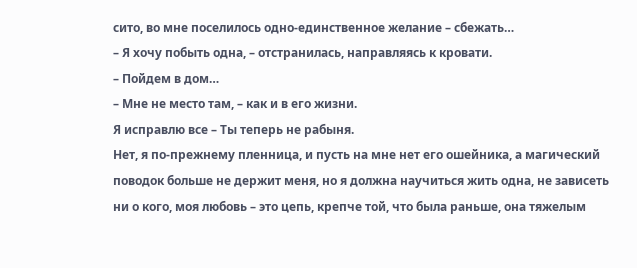сито, во мне поселилось одно-единственное желание – сбежать…
– Я хочу побыть одна, – отстранилась, направляясь к кровати.
– Пойдем в дом…
– Мне не место там, – как и в его жизни.
Я исправлю все – Ты теперь не рабыня.
Нет, я по-прежнему пленница, и пусть на мне нет его ошейника, а магический поводок больше не держит меня, но я должна научиться жить одна, не зависеть ни о кого, моя любовь – это цепь, крепче той, что была раньше, она тяжелым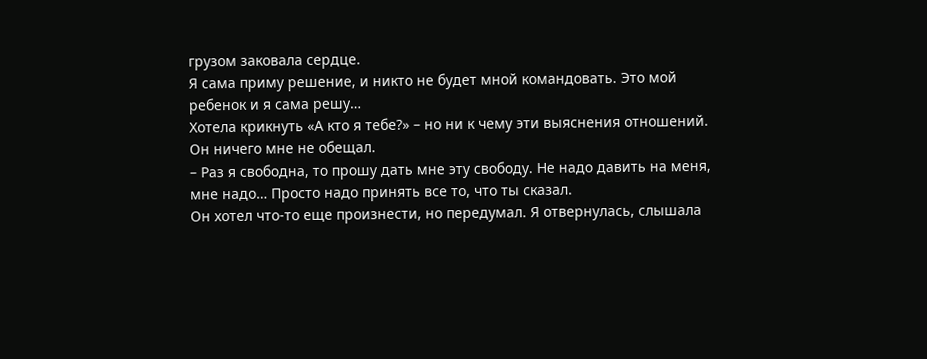грузом заковала сердце.
Я сама приму решение, и никто не будет мной командовать. Это мой ребенок и я сама решу…
Хотела крикнуть «А кто я тебе?» – но ни к чему эти выяснения отношений. Он ничего мне не обещал.
– Раз я свободна, то прошу дать мне эту свободу. Не надо давить на меня, мне надо… Просто надо принять все то, что ты сказал.
Он хотел что-то еще произнести, но передумал. Я отвернулась, слышала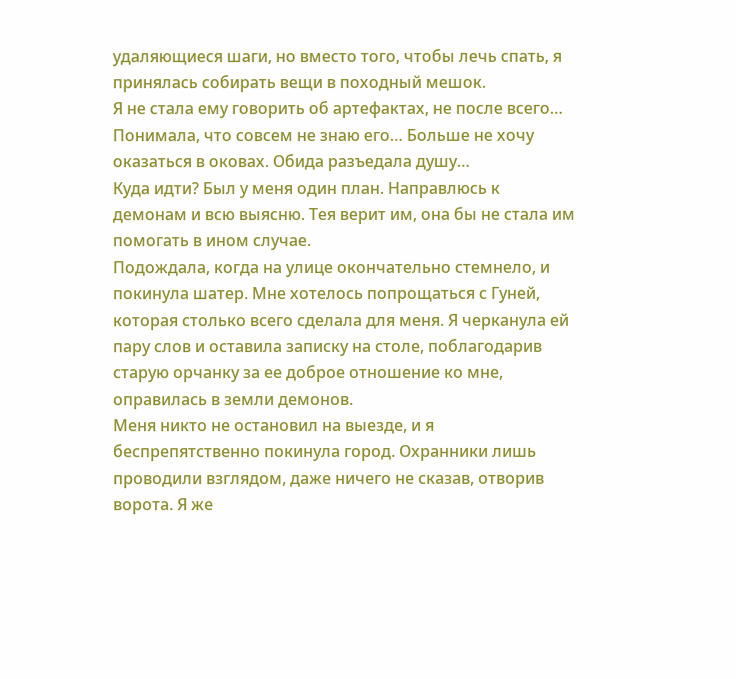удаляющиеся шаги, но вместо того, чтобы лечь спать, я принялась собирать вещи в походный мешок.
Я не стала ему говорить об артефактах, не после всего… Понимала, что совсем не знаю его… Больше не хочу оказаться в оковах. Обида разъедала душу…
Куда идти? Был у меня один план. Направлюсь к демонам и всю выясню. Тея верит им, она бы не стала им помогать в ином случае.
Подождала, когда на улице окончательно стемнело, и покинула шатер. Мне хотелось попрощаться с Гуней, которая столько всего сделала для меня. Я черканула ей пару слов и оставила записку на столе, поблагодарив старую орчанку за ее доброе отношение ко мне, оправилась в земли демонов.
Меня никто не остановил на выезде, и я беспрепятственно покинула город. Охранники лишь проводили взглядом, даже ничего не сказав, отворив ворота. Я же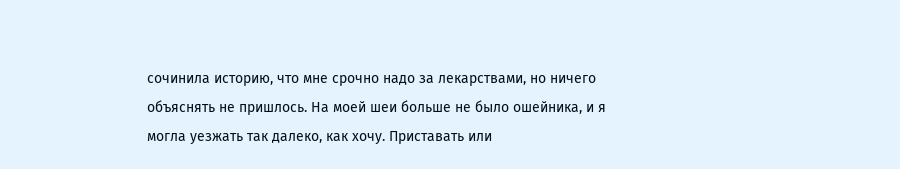сочинила историю, что мне срочно надо за лекарствами, но ничего объяснять не пришлось. На моей шеи больше не было ошейника, и я могла уезжать так далеко, как хочу. Приставать или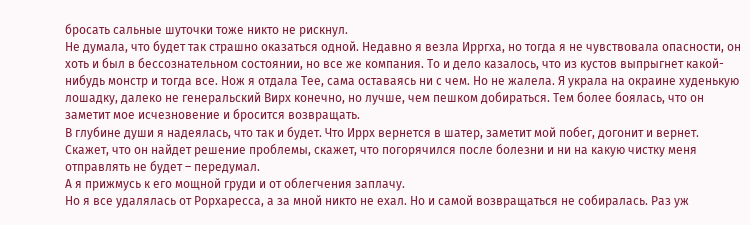бросать сальные шуточки тоже никто не рискнул.
Не думала, что будет так страшно оказаться одной. Недавно я везла Ирргха, но тогда я не чувствовала опасности, он хоть и был в бессознательном состоянии, но все же компания. То и дело казалось, что из кустов выпрыгнет какой-нибудь монстр и тогда все. Нож я отдала Тее, сама оставаясь ни с чем. Но не жалела. Я украла на окраине худенькую лошадку, далеко не генеральский Вирх конечно, но лучше, чем пешком добираться. Тем более боялась, что он заметит мое исчезновение и бросится возвращать.
В глубине души я надеялась, что так и будет. Что Иррх вернется в шатер, заметит мой побег, догонит и вернет. Скажет, что он найдет решение проблемы, скажет, что погорячился после болезни и ни на какую чистку меня отправлять не будет – передумал.
А я прижмусь к его мощной груди и от облегчения заплачу.
Но я все удалялась от Рорхаресса, а за мной никто не ехал. Но и самой возвращаться не собиралась. Раз уж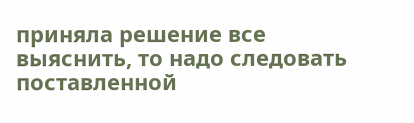приняла решение все выяснить, то надо следовать поставленной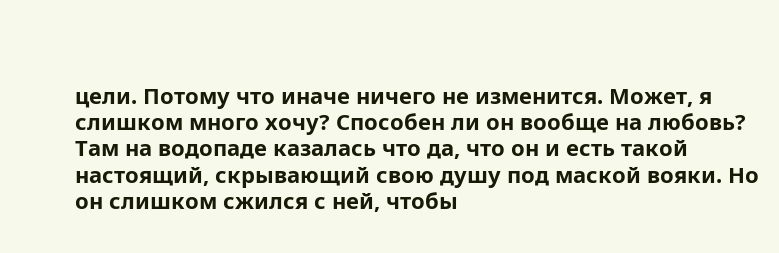цели. Потому что иначе ничего не изменится. Может, я слишком много хочу? Способен ли он вообще на любовь? Там на водопаде казалась что да, что он и есть такой настоящий, скрывающий свою душу под маской вояки. Но он слишком сжился с ней, чтобы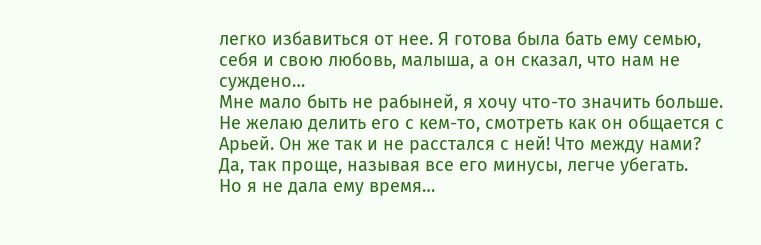легко избавиться от нее. Я готова была бать ему семью, себя и свою любовь, малыша, а он сказал, что нам не суждено…
Мне мало быть не рабыней, я хочу что-то значить больше. Не желаю делить его с кем-то, смотреть как он общается с Арьей. Он же так и не расстался с ней! Что между нами?
Да, так проще, называя все его минусы, легче убегать.
Но я не дала ему время…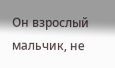Он взрослый мальчик, не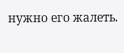нужно его жалеть.